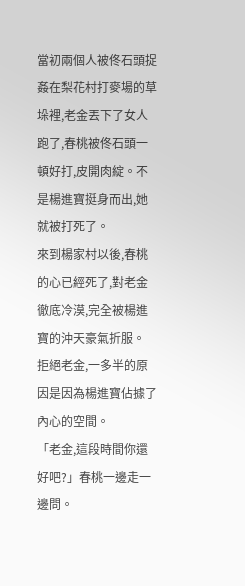當初兩個人被佟石頭捉姦在梨花村打麥場的草垛裡,老金丟下了女人跑了,春桃被佟石頭一頓好打,皮開肉綻。不是楊進寶挺身而出,她就被打死了。
來到楊家村以後,春桃的心已經死了,對老金徹底冷漠,完全被楊進寶的沖天豪氣折服。
拒絕老金,一多半的原因是因為楊進寶佔據了內心的空間。
「老金,這段時間你還好吧?」春桃一邊走一邊問。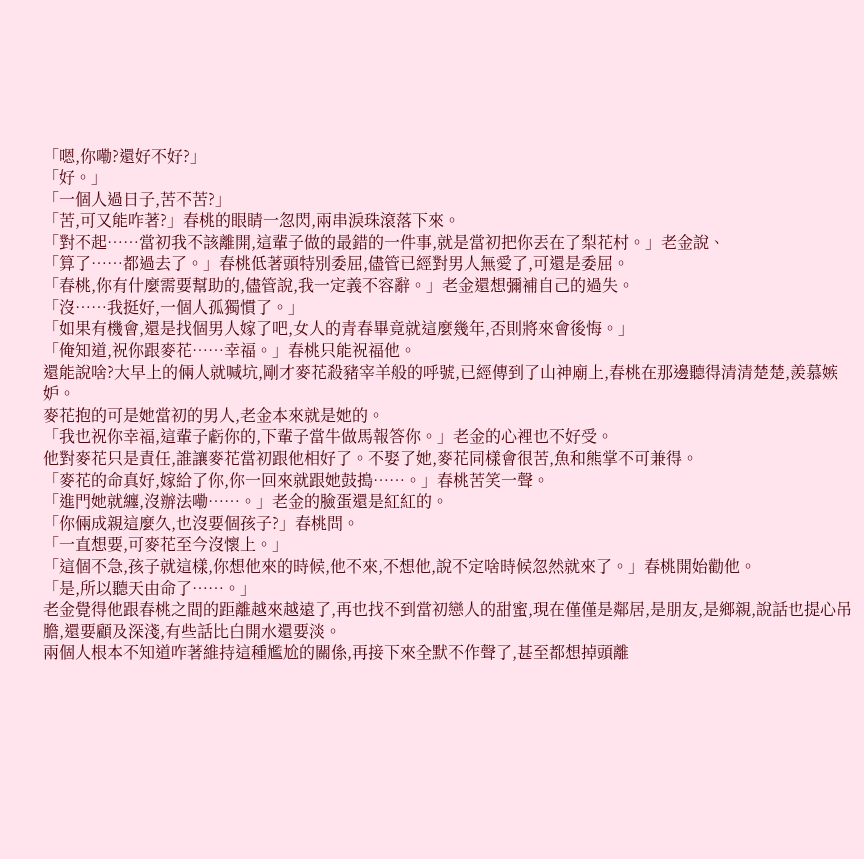「嗯,你嘞?還好不好?」
「好。」
「一個人過日子,苦不苦?」
「苦,可又能咋著?」春桃的眼睛一忽閃,兩串淚珠滾落下來。
「對不起……當初我不該離開,這輩子做的最錯的一件事,就是當初把你丟在了梨花村。」老金說、
「算了……都過去了。」春桃低著頭特別委屈,儘管已經對男人無愛了,可還是委屈。
「春桃,你有什麼需要幫助的,儘管說,我一定義不容辭。」老金還想彌補自己的過失。
「沒……我挺好,一個人孤獨慣了。」
「如果有機會,還是找個男人嫁了吧,女人的青春畢竟就這麼幾年,否則將來會後悔。」
「俺知道,祝你跟麥花……幸福。」春桃只能祝福他。
還能說啥?大早上的倆人就喊坑,剛才麥花殺豬宰羊般的呼號,已經傳到了山神廟上,春桃在那邊聽得清清楚楚,羨慕嫉妒。
麥花抱的可是她當初的男人,老金本來就是她的。
「我也祝你幸福,這輩子虧你的,下輩子當牛做馬報答你。」老金的心裡也不好受。
他對麥花只是責任,誰讓麥花當初跟他相好了。不娶了她,麥花同樣會很苦,魚和熊掌不可兼得。
「麥花的命真好,嫁給了你,你一回來就跟她鼓搗……。」春桃苦笑一聲。
「進門她就纏,沒辦法嘞……。」老金的臉蛋還是紅紅的。
「你倆成親這麼久,也沒要個孩子?」春桃問。
「一直想要,可麥花至今沒懷上。」
「這個不急,孩子就這樣,你想他來的時候,他不來,不想他,說不定啥時候忽然就來了。」春桃開始勸他。
「是,所以聽天由命了……。」
老金覺得他跟春桃之間的距離越來越遠了,再也找不到當初戀人的甜蜜,現在僅僅是鄰居,是朋友,是鄉親,說話也提心吊膽,還要顧及深淺,有些話比白開水還要淡。
兩個人根本不知道咋著維持這種尷尬的關係,再接下來全默不作聲了,甚至都想掉頭離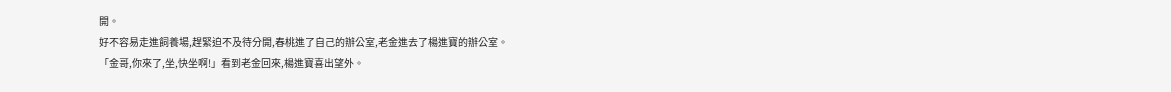開。
好不容易走進飼養場,趕緊迫不及待分開,春桃進了自己的辦公室,老金進去了楊進寶的辦公室。
「金哥,你來了,坐,快坐啊!」看到老金回來,楊進寶喜出望外。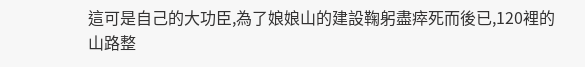這可是自己的大功臣,為了娘娘山的建設鞠躬盡瘁死而後已,120裡的山路整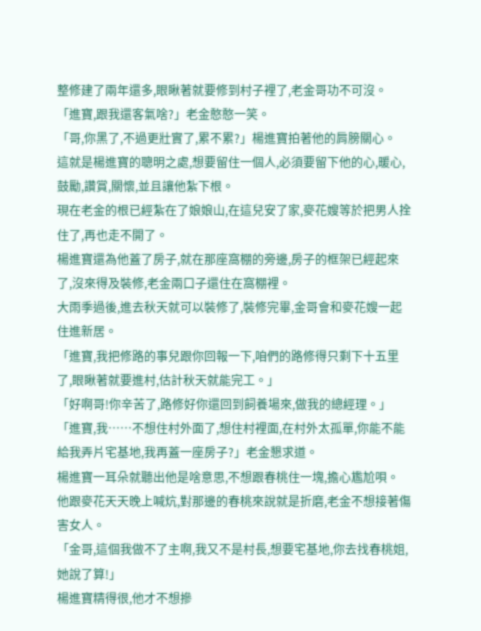整修建了兩年還多,眼瞅著就要修到村子裡了,老金哥功不可沒。
「進寶,跟我還客氣啥?」老金憨憨一笑。
「哥,你黑了,不過更壯實了,累不累?」楊進寶拍著他的肩膀關心。
這就是楊進寶的聰明之處,想要留住一個人,必須要留下他的心,暖心,鼓勵,讚賞,關懷,並且讓他紮下根。
現在老金的根已經紮在了娘娘山,在這兒安了家,麥花嫂等於把男人拴住了,再也走不開了。
楊進寶還為他蓋了房子,就在那座窩棚的旁邊,房子的框架已經起來了,沒來得及裝修,老金兩口子還住在窩棚裡。
大雨季過後,進去秋天就可以裝修了,裝修完畢,金哥會和麥花嫂一起住進新居。
「進寶,我把修路的事兒跟你回報一下,咱們的路修得只剩下十五里了,眼瞅著就要進村,估計秋天就能完工。」
「好啊哥!你辛苦了,路修好你還回到飼養場來,做我的總經理。」
「進寶,我……不想住村外面了,想住村裡面,在村外太孤單,你能不能給我弄片宅基地,我再蓋一座房子?」老金懇求道。
楊進寶一耳朵就聽出他是啥意思,不想跟春桃住一塊,擔心尷尬唄。
他跟麥花天天晚上喊炕,對那邊的春桃來說就是折磨,老金不想接著傷害女人。
「金哥,這個我做不了主啊,我又不是村長,想要宅基地,你去找春桃姐,她說了算!」
楊進寶精得很,他才不想摻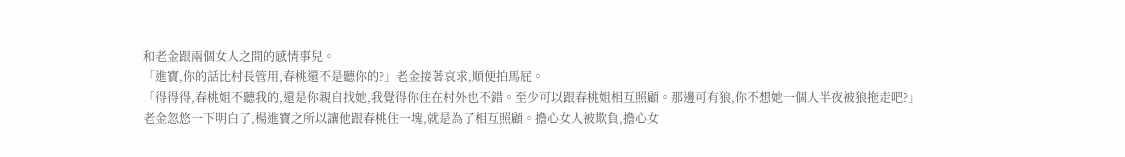和老金跟兩個女人之間的感情事兒。
「進寶,你的話比村長管用,春桃還不是聽你的?」老金接著哀求,順便拍馬屁。
「得得得,春桃姐不聽我的,還是你親自找她,我覺得你住在村外也不錯。至少可以跟春桃姐相互照顧。那邊可有狼,你不想她一個人半夜被狼拖走吧?」
老金忽悠一下明白了,楊進寶之所以讓他跟春桃住一塊,就是為了相互照顧。擔心女人被欺負,擔心女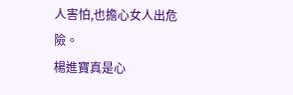人害怕,也擔心女人出危險。
楊進寶真是心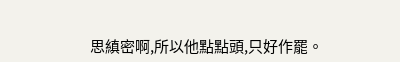思縝密啊,所以他點點頭,只好作罷。